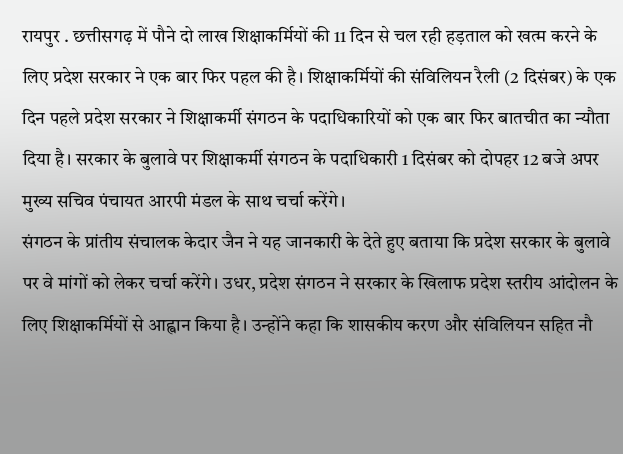रायपुर . छत्तीसगढ़ में पौने दो लाख शिक्षाकर्मियों की 11 दिन से चल रही हड़ताल को खत्म करने के लिए प्रदेश सरकार ने एक बार फिर पहल की है। शिक्षाकर्मियों की संविलियन रैली (2 दिसंबर) के एक दिन पहले प्रदेश सरकार ने शिक्षाकर्मी संगठन के पदाधिकारियों को एक बार फिर बातचीत का न्यौता दिया है। सरकार के बुलावे पर शिक्षाकर्मी संगठन के पदाधिकारी 1 दिसंबर को दोपहर 12 बजे अपर मुख्य सचिव पंचायत आरपी मंडल के साथ चर्चा करेंगे।
संगठन के प्रांतीय संचालक केदार जैन ने यह जानकारी के देते हुए बताया कि प्रदेश सरकार के बुलावे पर वे मांगों को लेकर चर्चा करेंगे। उधर, प्रदेश संगठन ने सरकार के खिलाफ प्रदेश स्तरीय आंदोलन के लिए शिक्षाकर्मियों से आह्वान किया है। उन्होंने कहा कि शासकीय करण और संविलियन सहित नौ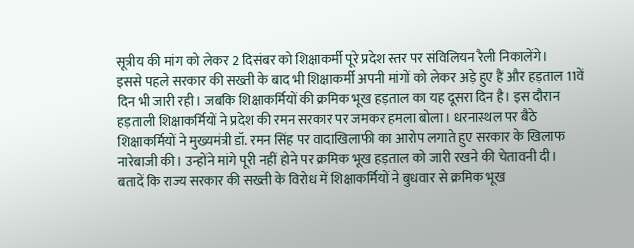सूत्रीय की मांग को लेकर 2 दिसंबर को शिक्षाकर्मी पूरे प्रदेश स्तर पर संविलियन रैली निकालेंगे।
इससे पहले सरकार की सख्ती के बाद भी शिक्षाकर्मी अपनी मांगों को लेकर अड़े हुए हैं और हड़ताल 11वें दिन भी जारी रही। जबकि शिक्षाकर्मियों की क्रमिक भूख हड़ताल का यह दूसरा दिन है। इस दौरान हड़ताली शिक्षाकर्मियों ने प्रदेश की रमन सरकार पर जमकर हमला बोला। धरनास्थल पर बैठे शिक्षाकर्मियों ने मुख्यमंत्री डॉ. रमन सिंह पर वादाखिलाफी का आरोप लगाते हुए सरकार के खिलाफ नारेबाजी की। उन्होंने मांगे पूरी नहीं होने पर क्रमिक भूख हड़ताल को जारी रखने की चेतावनी दी।
बतादें कि राज्य सरकार की सख्ती के विरोध में शिक्षाकर्मियों ने बुधवार से क्रमिक भूख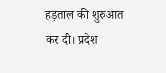हड़ताल की शुरुआत कर दी। प्रदेश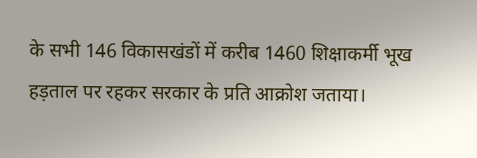के सभी 146 विकासखंडों में करीब 1460 शिक्षाकर्मी भूख हड़ताल पर रहकर सरकार के प्रति आक्रोश जताया।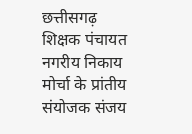छत्तीसगढ़ शिक्षक पंचायत नगरीय निकाय मोर्चा के प्रांतीय संयोजक संजय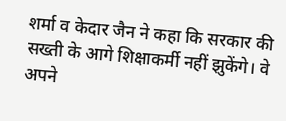शर्मा व केदार जैन ने कहा कि सरकार की सख्ती के आगे शिक्षाकर्मी नहीं झुकेंगे। वे अपने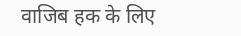वाजिब हक के लिए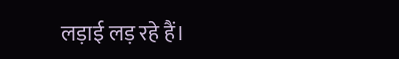लड़ाई लड़ रहे हैं।